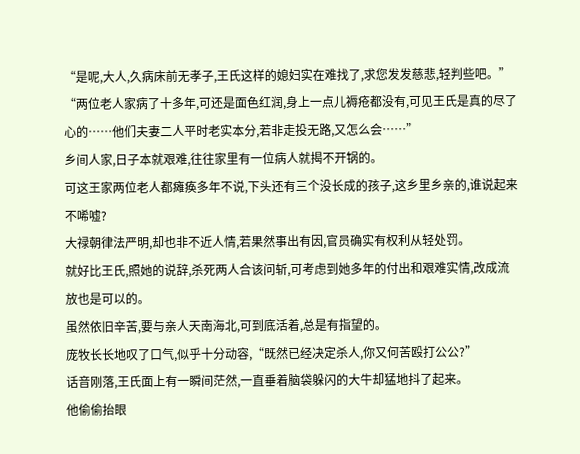“是呢,大人,久病床前无孝子,王氏这样的媳妇实在难找了,求您发发慈悲,轻判些吧。”
“两位老人家病了十多年,可还是面色红润,身上一点儿褥疮都没有,可见王氏是真的尽了心的……他们夫妻二人平时老实本分,若非走投无路,又怎么会……”
乡间人家,日子本就艰难,往往家里有一位病人就揭不开锅的。
可这王家两位老人都瘫痪多年不说,下头还有三个没长成的孩子,这乡里乡亲的,谁说起来不唏嘘?
大禄朝律法严明,却也非不近人情,若果然事出有因,官员确实有权利从轻处罚。
就好比王氏,照她的说辞,杀死两人合该问斩,可考虑到她多年的付出和艰难实情,改成流放也是可以的。
虽然依旧辛苦,要与亲人天南海北,可到底活着,总是有指望的。
庞牧长长地叹了口气,似乎十分动容,“既然已经决定杀人,你又何苦殴打公公?”
话音刚落,王氏面上有一瞬间茫然,一直垂着脑袋躲闪的大牛却猛地抖了起来。
他偷偷抬眼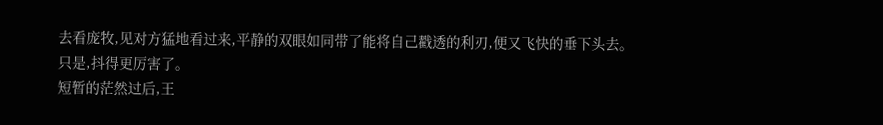去看庞牧,见对方猛地看过来,平静的双眼如同带了能将自己戳透的利刃,便又飞快的垂下头去。
只是,抖得更厉害了。
短暂的茫然过后,王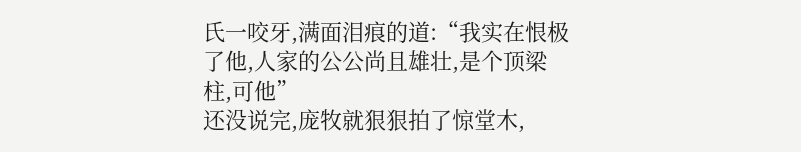氏一咬牙,满面泪痕的道:“我实在恨极了他,人家的公公尚且雄壮,是个顶梁柱,可他”
还没说完,庞牧就狠狠拍了惊堂木,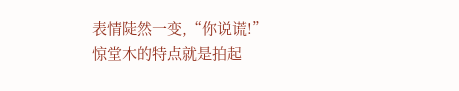表情陡然一变,“你说谎!”
惊堂木的特点就是拍起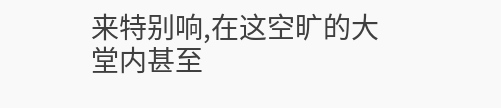来特别响,在这空旷的大堂内甚至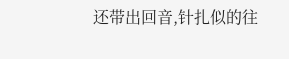还带出回音,针扎似的往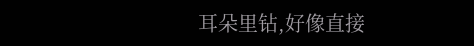耳朵里钻,好像直接